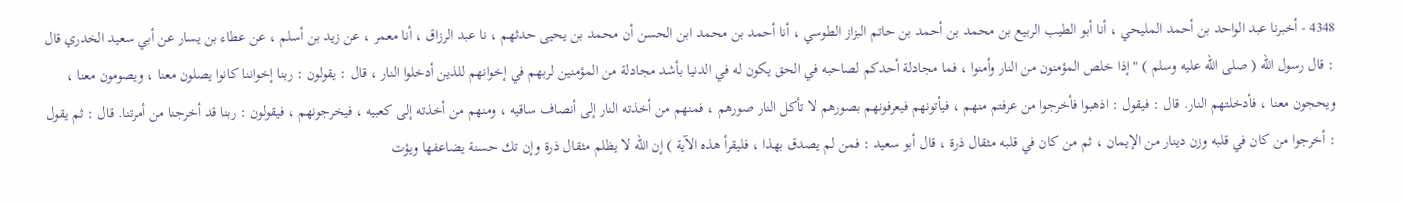4348 - أخبرنا عبد الواحد بن أحمد المليحي ، أنا أبو الطيب الربيع بن محمد بن أحمد بن حاتم البزاز الطوسي ، أنا أحمد بن محمد ابن الحسن أن محمد بن يحيى حدثهم ، نا عبد الرزاق ، أنا معمر ، عن زيد بن أسلم ، عن عطاء بن يسار عن أبي سعيد الخدري قال : قال رسول الله ( صلى الله عليه وسلم ) " إذا خلص المؤمنون من النار وأمنوا ، فما مجادلة أحدكم لصاحبه في الحق يكون له في الدنيا بأشد مجادلة من المؤمنين لربهم في إخوانهم للذين أدخلوا النار ، قال : يقولون : ربنا إخواننا كانوا يصلون معنا ، ويصومون معنا ، ويحجون معنا ، فأدخلتهم النار. قال : فيقول : اذهبوا فأخرجوا من عرفتم منهم ، فيأتونهم فيعرفونهم بصورهم لا تأكل النار صورهم ، فمنهم من أخذته النار إلى أنصاف ساقيه ، ومنهم من أخذته إلى كعبيه ، فيخرجونهم ، فيقولون : ربنا قد أخرجنا من أمرتنا. قال : ثم يقول : أخرجوا من كان في قلبه وزن دينار من الإيمان ، ثم من كان في قلبه مثقال ذرة ، قال أبو سعيد : فمن لم يصدق بهذا ، فليقرأ هذه الآية ) إن الله لا يظلم مثقال ذرة وإن تك حسنة يضاعفها ويؤت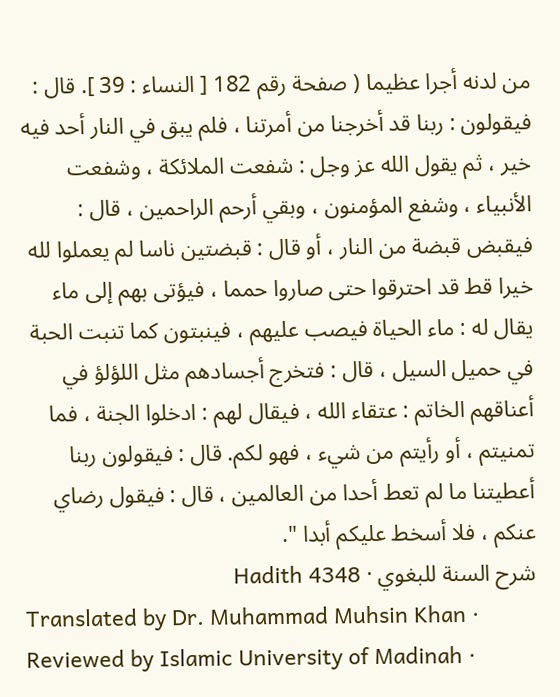من لدنه أجرا عظيما ( صفحة رقم 182 [ النساء : 39 ]. قال : فيقولون : ربنا قد أخرجنا من أمرتنا ، فلم يبق في النار أحد فيه خير ، ثم يقول الله عز وجل : شفعت الملائكة ، وشفعت الأنبياء ، وشفع المؤمنون ، وبقي أرحم الراحمين ، قال : فيقبض قبضة من النار ، أو قال : قبضتين ناسا لم يعملوا لله خيرا قط قد احترقوا حتى صاروا حمما ، فيؤتى بهم إلى ماء يقال له : ماء الحياة فيصب عليهم ، فينبتون كما تنبت الحبة في حميل السيل ، قال : فتخرج أجسادهم مثل اللؤلؤ في أعناقهم الخاتم : عتقاء الله ، فيقال لهم : ادخلوا الجنة ، فما تمنيتم ، أو رأيتم من شيء ، فهو لكم. قال : فيقولون ربنا أعطيتنا ما لم تعط أحدا من العالمين ، قال : فيقول رضاي عنكم ، فلا أسخط عليكم أبدا ".
شرح السنة للبغوي · Hadith 4348
Translated by Dr. Muhammad Muhsin Khan · Reviewed by Islamic University of Madinah ·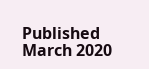Published March 2020